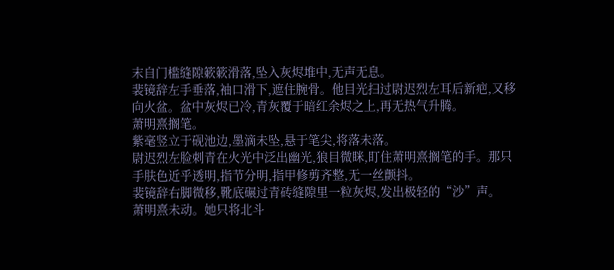末自门槛缝隙簌簌滑落,坠入灰烬堆中,无声无息。
裴镜辞左手垂落,袖口滑下,遮住腕骨。他目光扫过尉迟烈左耳后新疤,又移向火盆。盆中灰烬已冷,青灰覆于暗红余烬之上,再无热气升腾。
萧明熹搁笔。
紫毫竖立于砚池边,墨滴未坠,悬于笔尖,将落未落。
尉迟烈左脸刺青在火光中泛出幽光,狼目微眯,盯住萧明熹搁笔的手。那只手肤色近乎透明,指节分明,指甲修剪齐整,无一丝颤抖。
裴镜辞右脚微移,靴底碾过青砖缝隙里一粒灰烬,发出极轻的“沙”声。
萧明熹未动。她只将北斗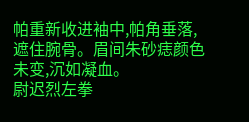帕重新收进袖中,帕角垂落,遮住腕骨。眉间朱砂痣颜色未变,沉如凝血。
尉迟烈左拳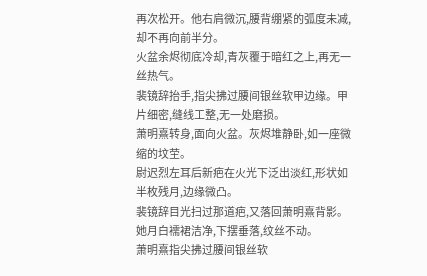再次松开。他右肩微沉,腰背绷紧的弧度未减,却不再向前半分。
火盆余烬彻底冷却,青灰覆于暗红之上,再无一丝热气。
裴镜辞抬手,指尖拂过腰间银丝软甲边缘。甲片细密,缝线工整,无一处磨损。
萧明熹转身,面向火盆。灰烬堆静卧,如一座微缩的坟茔。
尉迟烈左耳后新疤在火光下泛出淡红,形状如半枚残月,边缘微凸。
裴镜辞目光扫过那道疤,又落回萧明熹背影。她月白襦裙洁净,下摆垂落,纹丝不动。
萧明熹指尖拂过腰间银丝软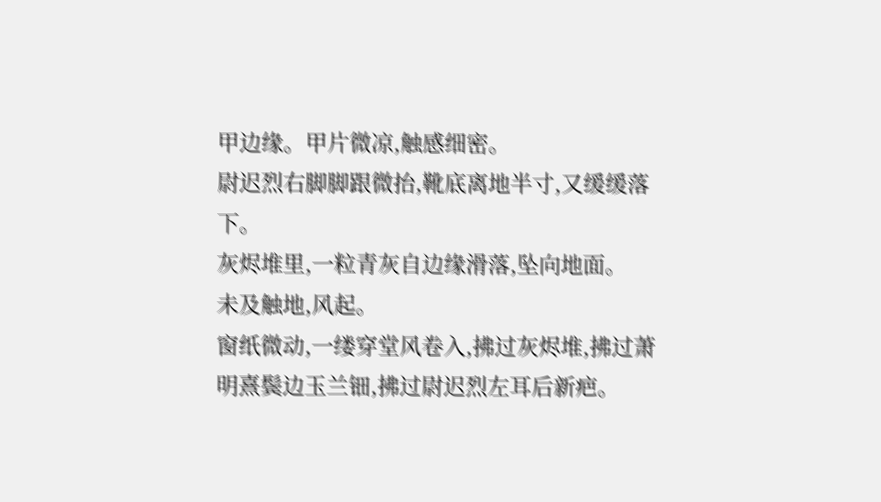甲边缘。甲片微凉,触感细密。
尉迟烈右脚脚跟微抬,靴底离地半寸,又缓缓落下。
灰烬堆里,一粒青灰自边缘滑落,坠向地面。
未及触地,风起。
窗纸微动,一缕穿堂风卷入,拂过灰烬堆,拂过萧明熹鬓边玉兰钿,拂过尉迟烈左耳后新疤。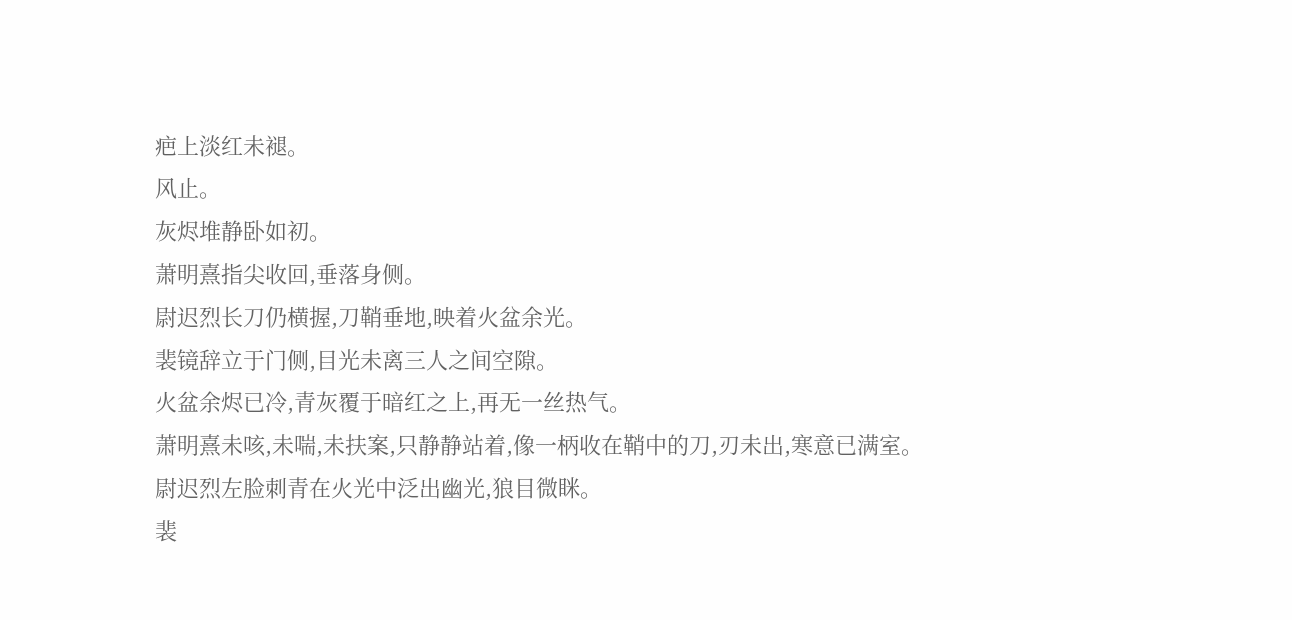疤上淡红未褪。
风止。
灰烬堆静卧如初。
萧明熹指尖收回,垂落身侧。
尉迟烈长刀仍横握,刀鞘垂地,映着火盆余光。
裴镜辞立于门侧,目光未离三人之间空隙。
火盆余烬已冷,青灰覆于暗红之上,再无一丝热气。
萧明熹未咳,未喘,未扶案,只静静站着,像一柄收在鞘中的刀,刃未出,寒意已满室。
尉迟烈左脸刺青在火光中泛出幽光,狼目微眯。
裴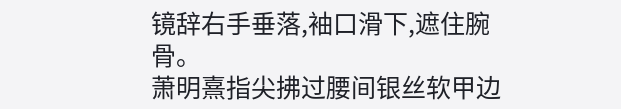镜辞右手垂落,袖口滑下,遮住腕骨。
萧明熹指尖拂过腰间银丝软甲边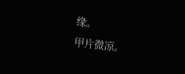缘。
甲片微凉。